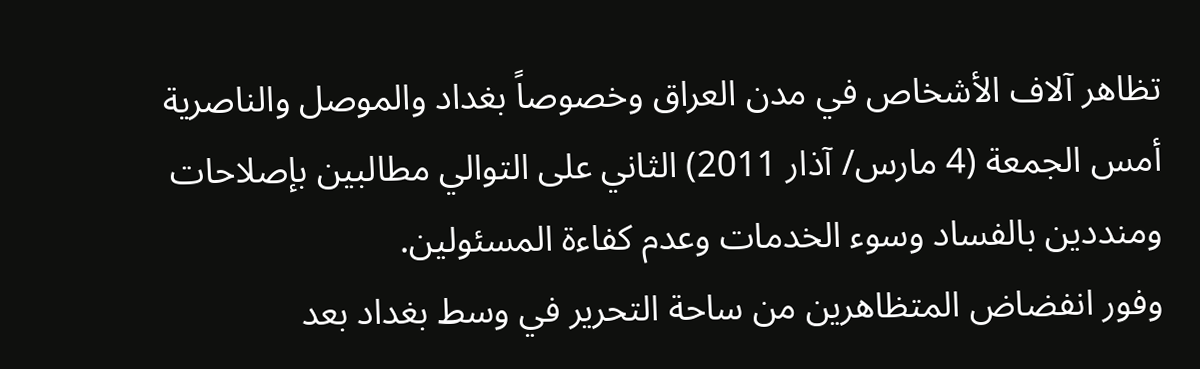تظاهر آلاف الأشخاص في مدن العراق وخصوصاً بغداد والموصل والناصرية أمس الجمعة (4 مارس/ آذار 2011) الثاني على التوالي مطالبين بإصلاحات ومنددين بالفساد وسوء الخدمات وعدم كفاءة المسئولين.
وفور انفضاض المتظاهرين من ساحة التحرير في وسط بغداد بعد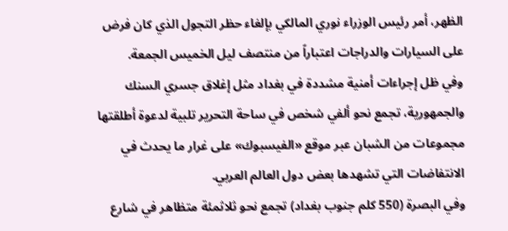الظهر، أمر رئيس الوزراء نوري المالكي بإلغاء حظر التجول الذي كان فرض على السيارات والدراجات اعتباراً من منتصف ليل الخميس الجمعة.
وفي ظل إجراءات أمنية مشددة في بغداد مثل إغلاق جسري السنك والجمهورية، تجمع نحو ألفي شخص في ساحة التحرير تلبية لدعوة أطلقتها مجموعات من الشبان عبر موقع «الفيسبوك» على غرار ما يحدث في الانتفاضات التي تشهدها بعض دول العالم العربي.
وفي البصرة (550 كلم جنوب بغداد) تجمع نحو ثلاثمئة متظاهر في شارع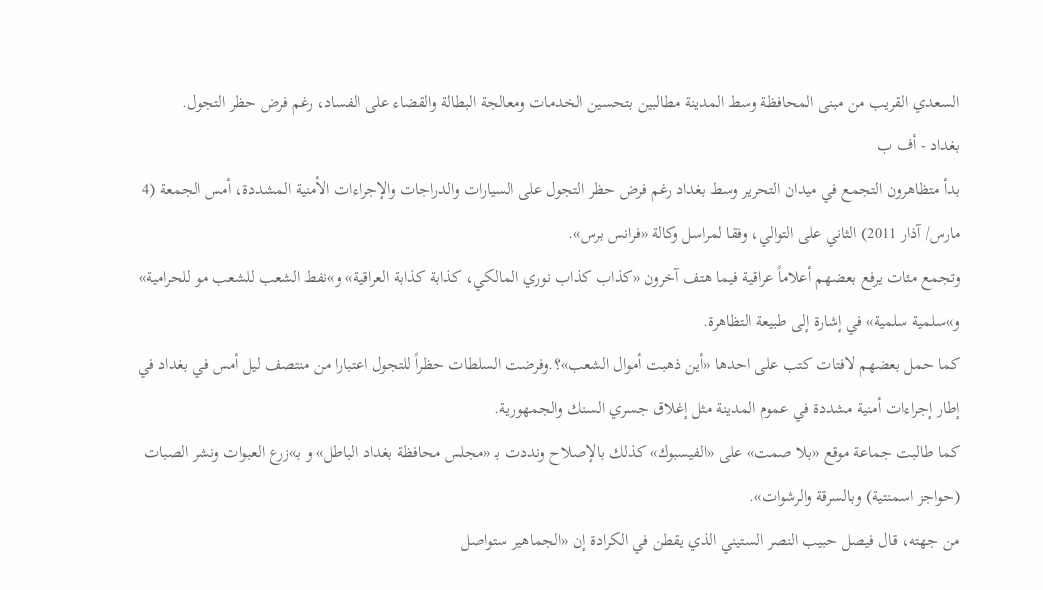السعدي القريب من مبنى المحافظة وسط المدينة مطالبين بتحسين الخدمات ومعالجة البطالة والقضاء على الفساد، رغم فرض حظر التجول.
بغداد - أف ب
بدأ متظاهرون التجمع في ميدان التحرير وسط بغداد رغم فرض حظر التجول على السيارات والدراجات والإجراءات الأمنية المشددة، أمس الجمعة (4 مارس/ آذار 2011) الثاني على التوالي، وفقا لمراسل وكالة «فرانس برس».
وتجمع مئات يرفع بعضهم أعلاماً عراقية فيما هتف آخرون «كذاب كذاب نوري المالكي، كذابة كذابة العراقية» و»نفط الشعب للشعب مو للحرامية» و»سلمية سلمية» في إشارة إلى طبيعة التظاهرة.
كما حمل بعضهم لافتات كتب على احدها «أين ذهبت أموال الشعب»؟.وفرضت السلطات حظراً للتجول اعتبارا من منتصف ليل أمس في بغداد في إطار إجراءات أمنية مشددة في عموم المدينة مثل إغلاق جسري السنك والجمهورية.
كما طالبت جماعة موقع «بلا صمت» على «الفيسبوك» كذلك بالإصلاح ونددت بـ «مجلس محافظة بغداد الباطل» و بـ»زرع العبوات ونشر الصبات (حواجز اسمنتية) وبالسرقة والرشوات».
من جهته، قال فيصل حبيب النصر الستيني الذي يقطن في الكرادة إن «الجماهير ستواصل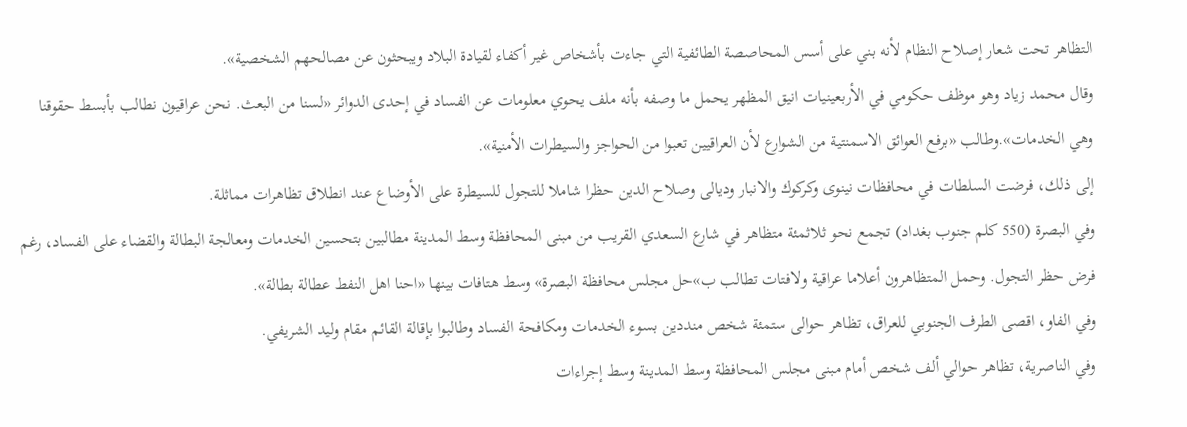التظاهر تحت شعار إصلاح النظام لأنه بني على أسس المحاصصة الطائفية التي جاءت بأشخاص غير أكفاء لقيادة البلاد ويبحثون عن مصالحهم الشخصية».
وقال محمد زياد وهو موظف حكومي في الأربعينيات انيق المظهر يحمل ما وصفه بأنه ملف يحوي معلومات عن الفساد في إحدى الدوائر «لسنا من البعث. نحن عراقيون نطالب بأبسط حقوقنا وهي الخدمات».وطالب «برفع العوائق الاسمنتية من الشوارع لأن العراقيين تعبوا من الحواجز والسيطرات الأمنية».
إلى ذلك، فرضت السلطات في محافظات نينوى وكركوك والانبار وديالى وصلاح الدين حظرا شاملا للتجول للسيطرة على الأوضاع عند انطلاق تظاهرات مماثلة.
وفي البصرة (550 كلم جنوب بغداد) تجمع نحو ثلاثمئة متظاهر في شارع السعدي القريب من مبنى المحافظة وسط المدينة مطالبين بتحسين الخدمات ومعالجة البطالة والقضاء على الفساد، رغم فرض حظر التجول. وحمل المتظاهرون أعلاما عراقية ولافتات تطالب ب»حل مجلس محافظة البصرة» وسط هتافات بينها «احنا اهل النفط عطالة بطالة».
وفي الفاو، اقصى الطرف الجنوبي للعراق، تظاهر حوالى ستمئة شخص منددين بسوء الخدمات ومكافحة الفساد وطالبوا بإقالة القائم مقام وليد الشريفي.
وفي الناصرية، تظاهر حوالي ألف شخص أمام مبنى مجلس المحافظة وسط المدينة وسط إجراءات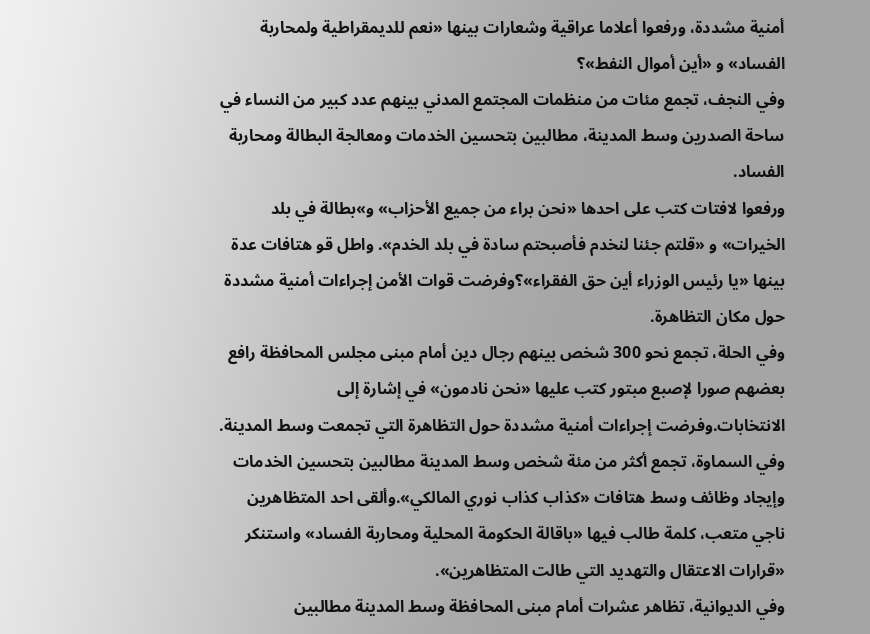أمنية مشددة، ورفعوا أعلاما عراقية وشعارات بينها «نعم للديمقراطية ولمحاربة الفساد» و «أين أموال النفط»؟
وفي النجف، تجمع مئات من منظمات المجتمع المدني بينهم عدد كبير من النساء في ساحة الصدرين وسط المدينة، مطالبين بتحسين الخدمات ومعالجة البطالة ومحاربة الفساد.
ورفعوا لافتات كتب على احدها «نحن براء من جميع الأحزاب» و»بطالة في بلد الخيرات» و «قلتم جئنا لنخدم فأصبحتم سادة في بلد الخدم». واطل قو هتافات عدة بينها «يا رئيس الوزراء أين حق الفقراء»؟وفرضت قوات الأمن إجراءات أمنية مشددة حول مكان التظاهرة.
وفي الحلة، تجمع نحو 300 شخص بينهم رجال دين أمام مبنى مجلس المحافظة رافع بعضهم صورا لإصبع مبتور كتب عليها «نحن نادمون» في إشارة إلى الانتخابات.وفرضت إجراءات أمنية مشددة حول التظاهرة التي تجمعت وسط المدينة.
وفي السماوة، تجمع أكثر من مئة شخص وسط المدينة مطالبين بتحسين الخدمات وإيجاد وظائف وسط هتافات «كذاب كذاب نوري المالكي».وألقى احد المتظاهرين ناجي متعب، كلمة طالب فيها «باقالة الحكومة المحلية ومحاربة الفساد» واستنكر «قرارات الاعتقال والتهديد التي طالت المتظاهرين».
وفي الديوانية، تظاهر عشرات أمام مبنى المحافظة وسط المدينة مطالبين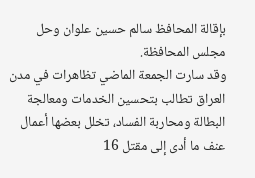بإقالة المحافظ سالم حسين علوان وحل مجلس المحافظة.
وقد سارت الجمعة الماضي تظاهرات في مدن العراق تطالب بتحسين الخدمات ومعالجة البطالة ومحاربة الفساد، تخلل بعضها أعمال عنف ما أدى إلى مقتل 16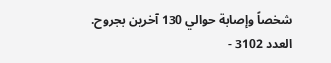شخصاً وإصابة حوالي 130 آخرين بجروح.
العدد 3102 -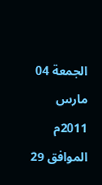الجمعة 04 مارس 2011م الموافق 29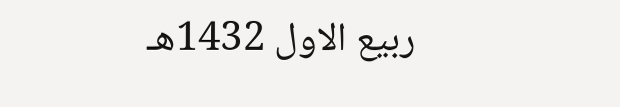ربيع الاول 1432هـ